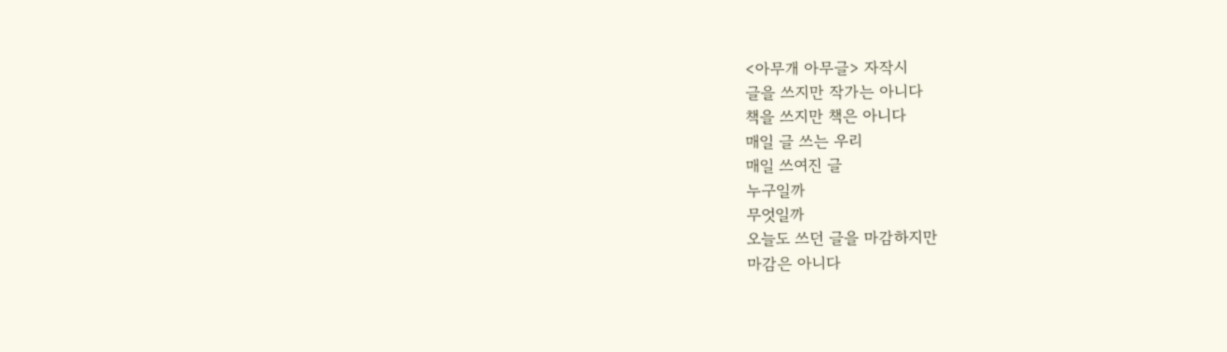<아무개 아무글> 자작시
글을 쓰지만 작가는 아니다
책을 쓰지만 책은 아니다
매일 글 쓰는 우리
매일 쓰여진 글
누구일까
무엇일까
오늘도 쓰던 글을 마감하지만
마감은 아니다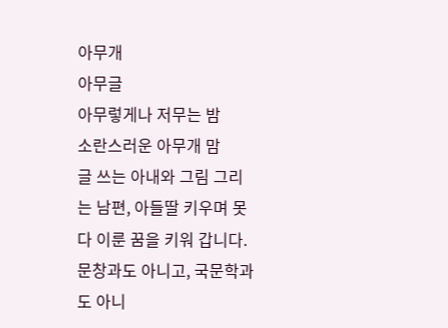아무개
아무글
아무렇게나 저무는 밤
소란스러운 아무개 맘
글 쓰는 아내와 그림 그리는 남편, 아들딸 키우며 못다 이룬 꿈을 키워 갑니다. 문창과도 아니고, 국문학과도 아니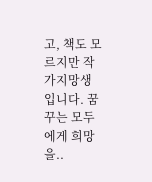고, 책도 모르지만 작가지망생 입니다. 꿈꾸는 모두에게 희망을..